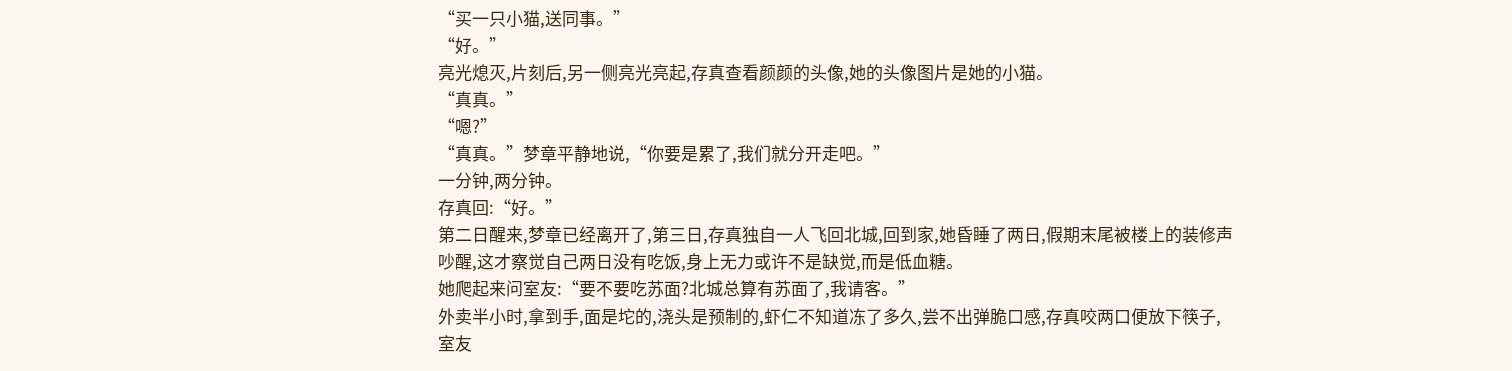“买一只小猫,送同事。”
“好。”
亮光熄灭,片刻后,另一侧亮光亮起,存真查看颜颜的头像,她的头像图片是她的小猫。
“真真。”
“嗯?”
“真真。”梦章平静地说,“你要是累了,我们就分开走吧。”
一分钟,两分钟。
存真回:“好。”
第二日醒来,梦章已经离开了,第三日,存真独自一人飞回北城,回到家,她昏睡了两日,假期末尾被楼上的装修声吵醒,这才察觉自己两日没有吃饭,身上无力或许不是缺觉,而是低血糖。
她爬起来问室友:“要不要吃苏面?北城总算有苏面了,我请客。”
外卖半小时,拿到手,面是坨的,浇头是预制的,虾仁不知道冻了多久,尝不出弹脆口感,存真咬两口便放下筷子,室友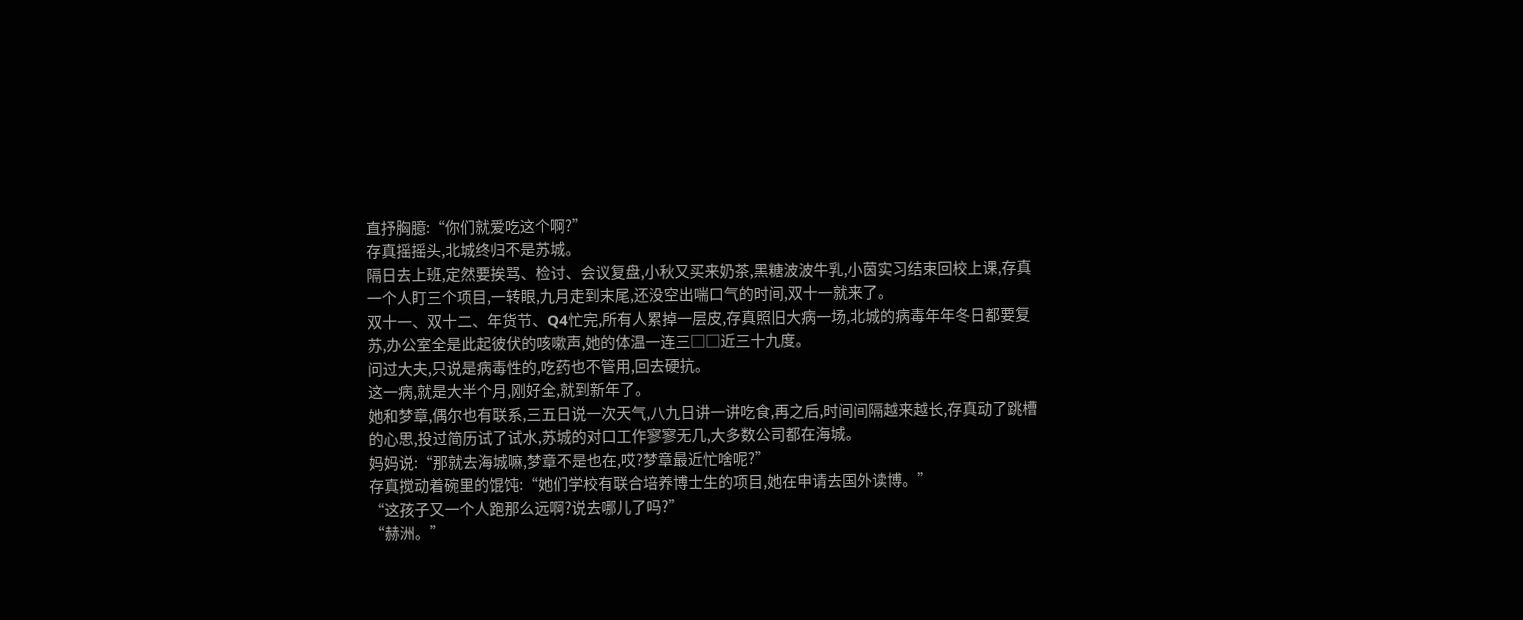直抒胸臆:“你们就爱吃这个啊?”
存真摇摇头,北城终归不是苏城。
隔日去上班,定然要挨骂、检讨、会议复盘,小秋又买来奶茶,黑糖波波牛乳,小茵实习结束回校上课,存真一个人盯三个项目,一转眼,九月走到末尾,还没空出喘口气的时间,双十一就来了。
双十一、双十二、年货节、Q4忙完,所有人累掉一层皮,存真照旧大病一场,北城的病毒年年冬日都要复苏,办公室全是此起彼伏的咳嗽声,她的体温一连三□□近三十九度。
问过大夫,只说是病毒性的,吃药也不管用,回去硬抗。
这一病,就是大半个月,刚好全,就到新年了。
她和梦章,偶尔也有联系,三五日说一次天气,八九日讲一讲吃食,再之后,时间间隔越来越长,存真动了跳槽的心思,投过简历试了试水,苏城的对口工作寥寥无几,大多数公司都在海城。
妈妈说:“那就去海城嘛,梦章不是也在,哎?梦章最近忙啥呢?”
存真搅动着碗里的馄饨:“她们学校有联合培养博士生的项目,她在申请去国外读博。”
“这孩子又一个人跑那么远啊?说去哪儿了吗?”
“赫洲。”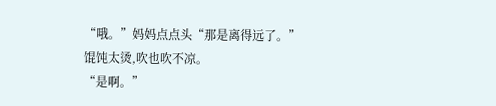“哦。”妈妈点点头“那是离得远了。”
馄饨太烫,吹也吹不凉。
“是啊。”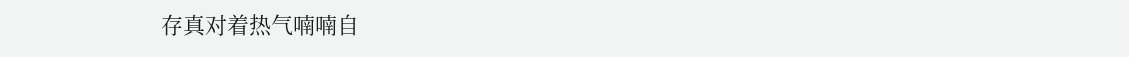存真对着热气喃喃自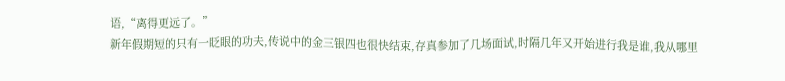语,“离得更远了。”
新年假期短的只有一眨眼的功夫,传说中的金三银四也很快结束,存真参加了几场面试,时隔几年又开始进行我是谁,我从哪里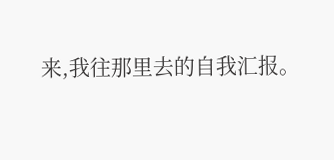来,我往那里去的自我汇报。